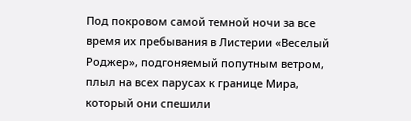Под покровом самой темной ночи за все время их пребывания в Листерии «Веселый Роджер», подгоняемый попутным ветром, плыл на всех парусах к границе Мира, который они спешили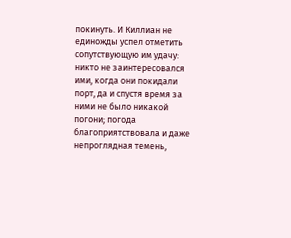покинуть. И Киллиан не единожды успел отметить сопутствующую им удачу: никто не заинтересовался ими, когда они покидали порт, да и спустя время за ними не было никакой погони; погода благоприятствовала и даже непроглядная темень,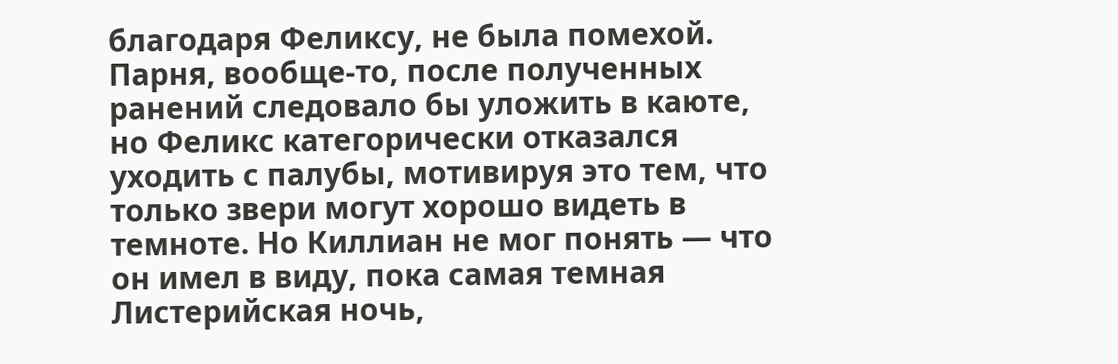благодаря Феликсу, не была помехой. Парня, вообще-то, после полученных ранений следовало бы уложить в каюте, но Феликс категорически отказался уходить с палубы, мотивируя это тем, что только звери могут хорошо видеть в темноте. Но Киллиан не мог понять — что он имел в виду, пока самая темная Листерийская ночь,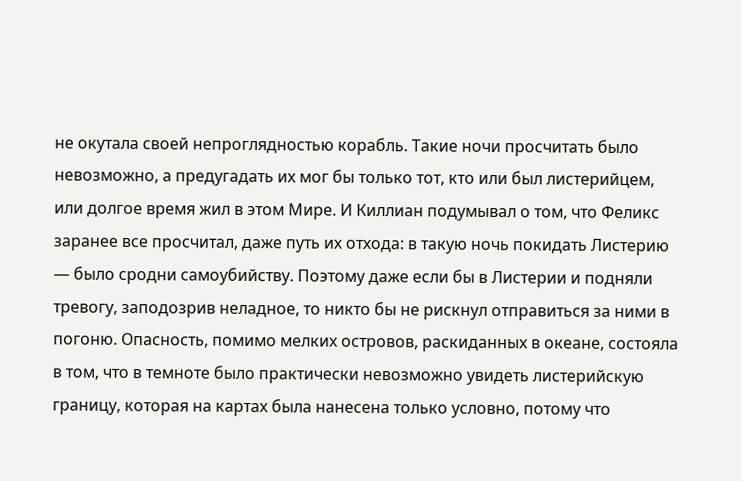не окутала своей непроглядностью корабль. Такие ночи просчитать было невозможно, а предугадать их мог бы только тот, кто или был листерийцем, или долгое время жил в этом Мире. И Киллиан подумывал о том, что Феликс заранее все просчитал, даже путь их отхода: в такую ночь покидать Листерию — было сродни самоубийству. Поэтому даже если бы в Листерии и подняли тревогу, заподозрив неладное, то никто бы не рискнул отправиться за ними в погоню. Опасность, помимо мелких островов, раскиданных в океане, состояла в том, что в темноте было практически невозможно увидеть листерийскую границу, которая на картах была нанесена только условно, потому что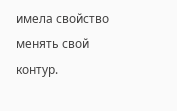имела свойство менять свой контур.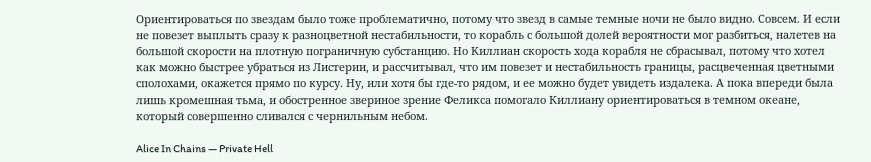Ориентироваться по звездам было тоже проблематично, потому что звезд в самые темные ночи не было видно. Совсем. И если не повезет выплыть сразу к разноцветной нестабильности, то корабль с большой долей вероятности мог разбиться, налетев на большой скорости на плотную пограничную субстанцию. Но Киллиан скорость хода корабля не сбрасывал, потому что хотел как можно быстрее убраться из Листерии, и рассчитывал, что им повезет и нестабильность границы, расцвеченная цветными сполохами, окажется прямо по курсу. Ну, или хотя бы где-то рядом, и ее можно будет увидеть издалека. А пока впереди была лишь кромешная тьма, и обостренное звериное зрение Феликса помогало Киллиану ориентироваться в темном океане, который совершенно сливался с чернильным небом.

Alice In Chains — Private Hell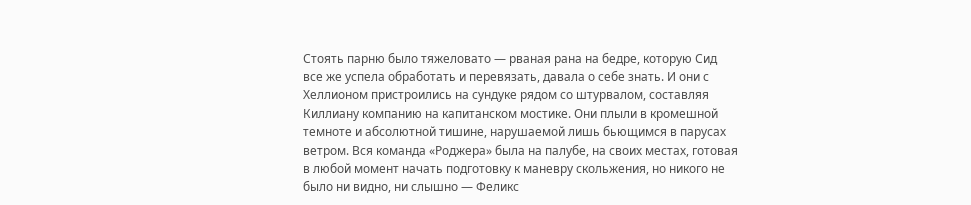Стоять парню было тяжеловато — рваная рана на бедре, которую Сид все же успела обработать и перевязать, давала о себе знать. И они с Хеллионом пристроились на сундуке рядом со штурвалом, составляя Киллиану компанию на капитанском мостике. Они плыли в кромешной темноте и абсолютной тишине, нарушаемой лишь бьющимся в парусах ветром. Вся команда «Роджера» была на палубе, на своих местах, готовая в любой момент начать подготовку к маневру скольжения, но никого не было ни видно, ни слышно — Феликс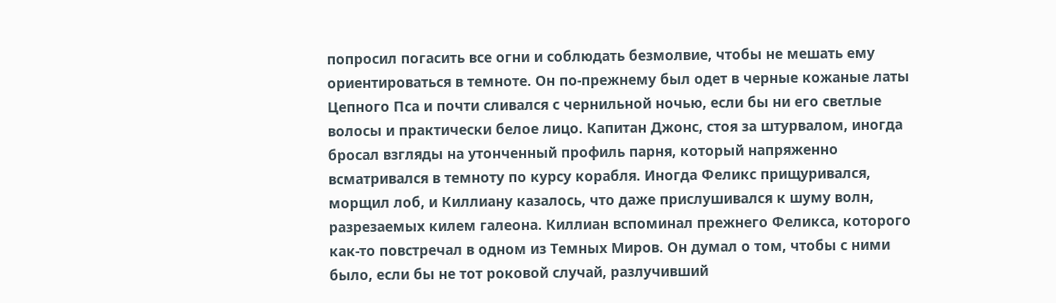попросил погасить все огни и соблюдать безмолвие, чтобы не мешать ему ориентироваться в темноте. Он по-прежнему был одет в черные кожаные латы Цепного Пса и почти сливался с чернильной ночью, если бы ни его светлые волосы и практически белое лицо. Капитан Джонс, стоя за штурвалом, иногда бросал взгляды на утонченный профиль парня, который напряженно всматривался в темноту по курсу корабля. Иногда Феликс прищуривался, морщил лоб, и Киллиану казалось, что даже прислушивался к шуму волн, разрезаемых килем галеона. Киллиан вспоминал прежнего Феликса, которого как-то повстречал в одном из Темных Миров. Он думал о том, чтобы с ними было, если бы не тот роковой случай, разлучивший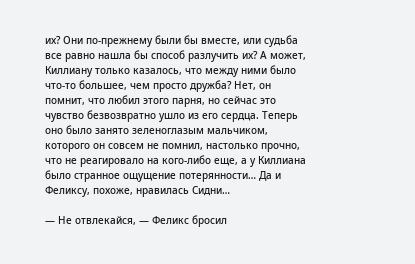их? Они по-прежнему были бы вместе, или судьба все равно нашла бы способ разлучить их? А может, Киллиану только казалось, что между ними было что-то большее, чем просто дружба? Нет, он помнит, что любил этого парня, но сейчас это чувство безвозвратно ушло из его сердца. Теперь оно было занято зеленоглазым мальчиком, которого он совсем не помнил, настолько прочно, что не реагировало на кого-либо еще, а у Киллиана было странное ощущение потерянности… Да и Феликсу, похоже, нравилась Сидни…

— Не отвлекайся, — Феликс бросил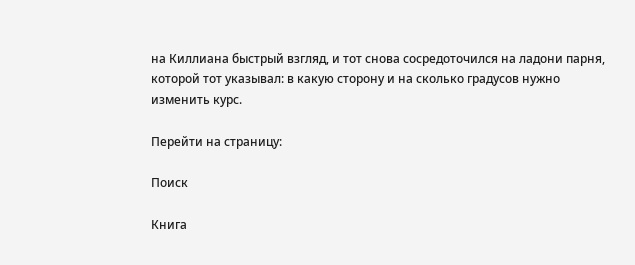на Киллиана быстрый взгляд, и тот снова сосредоточился на ладони парня, которой тот указывал: в какую сторону и на сколько градусов нужно изменить курс.

Перейти на страницу:

Поиск

Книга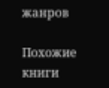жанров

Похожие книги